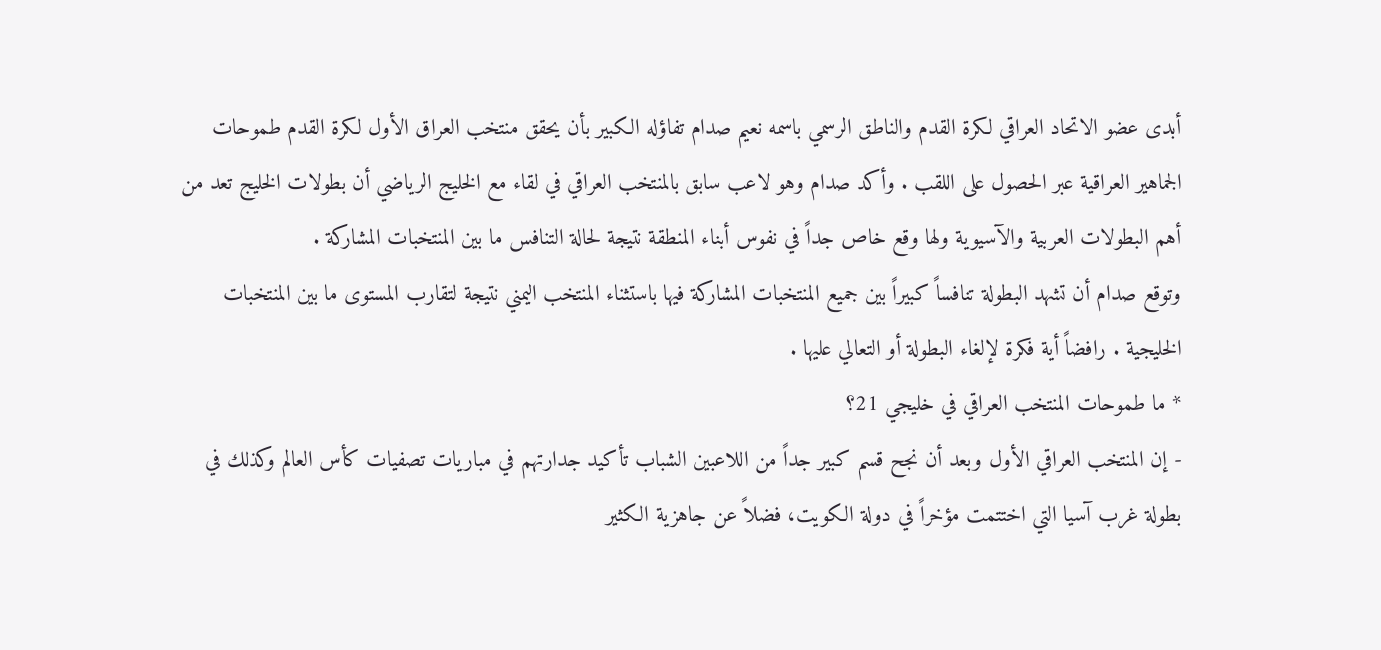أبدى عضو الاتحاد العراقي لكرة القدم والناطق الرسمي باسمه نعيم صدام تفاؤله الكبير بأن يحقق منتخب العراق الأول لكرة القدم طموحات الجماهير العراقية عبر الحصول على اللقب . وأكد صدام وهو لاعب سابق بالمنتخب العراقي في لقاء مع الخليج الرياضي أن بطولات الخليج تعد من أهم البطولات العربية والآسيوية ولها وقع خاص جداً في نفوس أبناء المنطقة نتيجة لحالة التنافس ما بين المنتخبات المشاركة .
وتوقع صدام أن تشهد البطولة تنافساً كبيراً بين جميع المنتخبات المشاركة فيها باستثناء المنتخب اليمني نتيجة لتقارب المستوى ما بين المنتخبات الخليجية . رافضاً أية فكرة لإلغاء البطولة أو التعالي عليها .
* ما طموحات المنتخب العراقي في خليجي 21؟
- إن المنتخب العراقي الأول وبعد أن نجح قسم كبير جداً من اللاعبين الشباب تأكيد جدارتهم في مباريات تصفيات كأس العالم وكذلك في بطولة غرب آسيا التي اختتمت مؤخراً في دولة الكويت، فضلاً عن جاهزية الكثير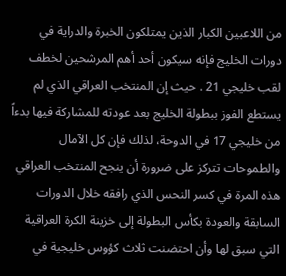من اللاعبين الكبار الذين يمتلكون الخبرة والدراية في دورات الخليج فإنه سيكون أحد أهم المرشحين لخطف لقب خليجي 21 . حيث إن المنتخب العراقي الذي لم يستطع الفوز ببطولة الخليج بعد عودته للمشاركة فيها بدءاً من خليجي 17 في الدوحة، لذلك فإن كل الآمال والطموحات تتركز على ضرورة أن ينجح المنتخب العراقي هذه المرة في كسر النحس الذي رافقه خلال الدورات السابقة والعودة بكأس البطولة إلى خزينة الكرة العراقية التي سبق لها وأن احتضنت ثلاث كؤوس خليجية في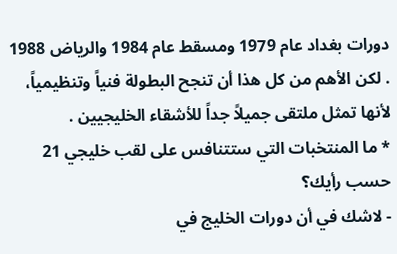دورات بغداد عام 1979 ومسقط عام 1984 والرياض 1988 . لكن الأهم من كل هذا أن تنجح البطولة فنياً وتنظيمياً، لأنها تمثل ملتقى جميلاً جداً للأشقاء الخليجيين .
* ما المنتخبات التي ستتنافس على لقب خليجي 21 حسب رأيك؟
- لاشك في أن دورات الخليج في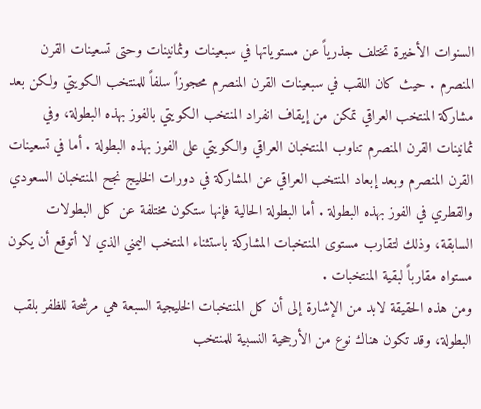السنوات الأخيرة تختلف جذرياً عن مستوياتها في سبعينات وثمانينات وحتى تسعينات القرن المنصرم . حيث كان اللقب في سبعينات القرن المنصرم محجوزاً سلفاً للمنتخب الكويتي ولكن بعد مشاركة المنتخب العراقي تمكن من إيقاف انفراد المنتخب الكويتي بالفوز بهذه البطولة، وفي ثمانينات القرن المنصرم تناوب المنتخبان العراقي والكويتي على الفوز بهذه البطولة . أما في تسعينات القرن المنصرم وبعد إبعاد المنتخب العراقي عن المشاركة في دورات الخليج نجح المنتخبان السعودي والقطري في الفوز بهذه البطولة . أما البطولة الحالية فإنها ستكون مختلفة عن كل البطولات السابقة، وذلك لتقارب مستوى المنتخبات المشاركة باستثناء المنتخب اليمني الذي لا أتوقع أن يكون مستواه مقارباً لبقية المنتخبات .
ومن هذه الحقيقة لابد من الإشارة إلى أن كل المنتخبات الخليجية السبعة هي مرشحة للظفر بلقب البطولة، وقد تكون هناك نوع من الأرجحية النسبية للمنتخب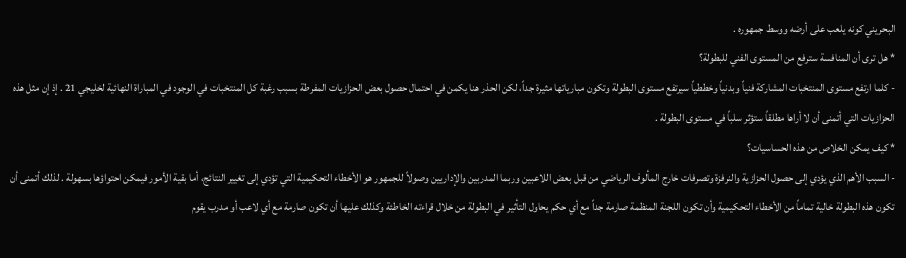البحريني كونه يلعب على أرضه ووسط جمهوره .
* هل ترى أن المنافسة سترفع من المستوى الفني للبطولة؟
- كلما ارتفع مستوى المنتخبات المشاركة فنياً وبدنياً وخططياً سيرتفع مستوى البطولة وتكون مبارياتها مثيرة جداً، لكن الحذر هنا يكمن في احتمال حصول بعض الحزازيات المفرطة بسبب رغبة كل المنتخبات في الوجود في المباراة النهائية لخليجي 21 . إذ إن مثل هذه الحزازيات التي أتمنى أن لا أراها مطلقاً ستؤثر سلباً في مستوى البطولة .
* كيف يمكن الخلاص من هذه الحساسيات؟
- السبب الأهم الذي يؤدي إلى حصول الحزازية والنرفزة وتصرفات خارج المألوف الرياضي من قبل بعض اللاعبين وربما المدربين والإداريين وصولاً للجمهور هو الأخطاء التحكيمية التي تؤدي إلى تغيير النتائج، أما بقية الأمور فيمكن احتواؤها بسهولة . لذلك أتمنى أن تكون هذه البطولة خالية تماماً من الأخطاء التحكيمية وأن تكون اللجنة المنظمة صارمة جداً مع أي حكم يحاول التأثير في البطولة من خلال قراءته الخاطئة وكذلك عليها أن تكون صارمة مع أي لاعب أو مدرب يقوم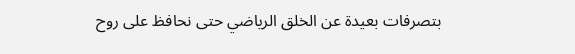بتصرفات بعيدة عن الخلق الرياضي حتى نحافظ على روح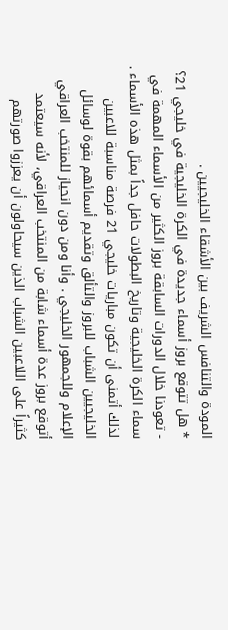المودة والتنافس الشريف بين الأشقاء الخليجيين .
* هل تتوقع بروز أسماء جديدة في الكرة الخليجية في خليجي 21؟
- تعودنا خلال الدورات السابقة بروز الكثير من الأسماء المهمة في سماء الكرة الخليجية وتاريخ البطولات حافل جداً بمثل هذه الأسماء . لذلك أتمنى أن تكون مباريات خليجي 21 فرصة مناسبة للاعبين الخليجيين الشباب للبروز والتألق وتقديم أسمائهم بقوة لوسائل الإعلام وللجمهور الخليجي . وأنا ومن دون انحياز للمنتخب العراقي أتوقع بروز عدة أسماء شابة من المنتخب العراقي، لأنه سيعتمد كثيراً على اللاعبين الشباب الذين سيحاولون أن يعززوا صورتهم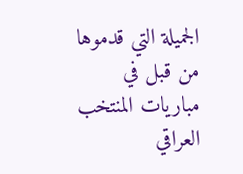الجميلة التي قدموها من قبل في مباريات المنتخب العراقي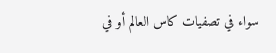سواء في تصفيات كاس العالم أو في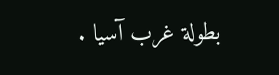بطولة غرب آسيا .